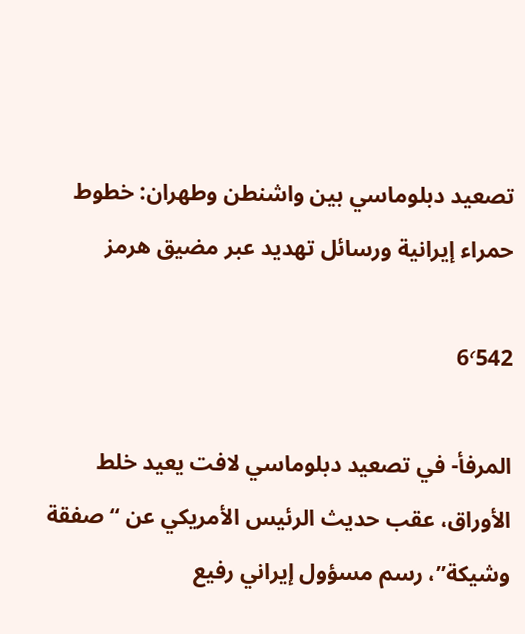تصعيد دبلوماسي بين واشنطن وطهران: خطوط حمراء إيرانية ورسائل تهديد عبر مضيق هرمز

6٬542

المرفأ- في تصعيد دبلوماسي لافت يعيد خلط الأوراق، عقب حديث الرئيس الأمريكي عن “صفقة وشيكة”، رسم مسؤول إيراني رفيع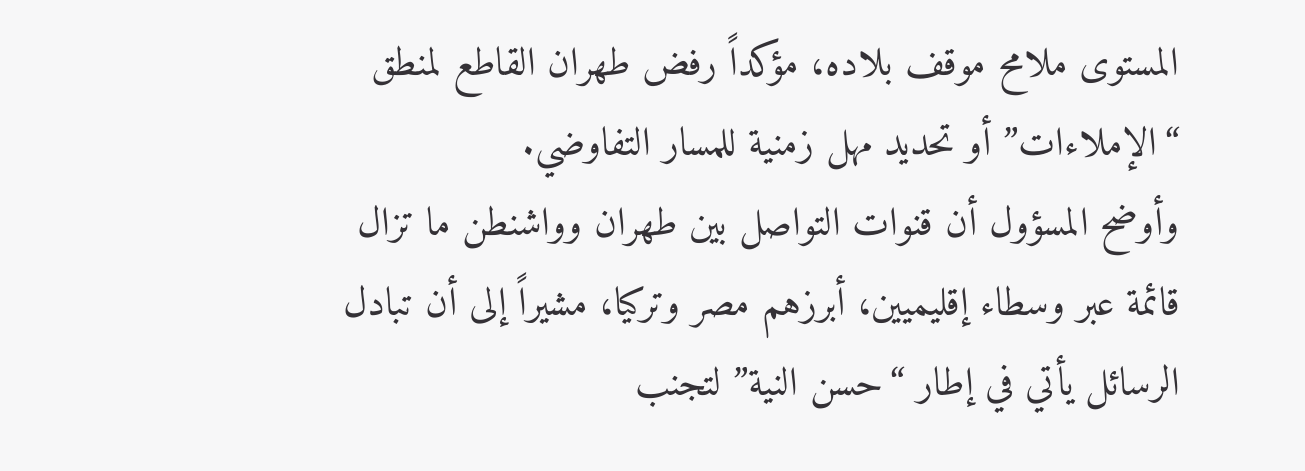المستوى ملامح موقف بلاده، مؤكداً رفض طهران القاطع لمنطق “الإملاءات” أو تحديد مهل زمنية للمسار التفاوضي.
وأوضح المسؤول أن قنوات التواصل بين طهران وواشنطن ما تزال قائمة عبر وسطاء إقليميين، أبرزهم مصر وتركيا، مشيراً إلى أن تبادل الرسائل يأتي في إطار “حسن النية” لتجنب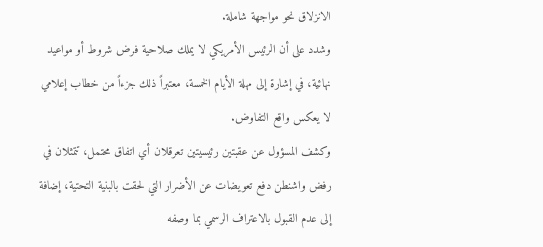الانزلاق نحو مواجهة شاملة.
وشدد على أن الرئيس الأمريكي لا يملك صلاحية فرض شروط أو مواعيد نهائية، في إشارة إلى مهلة الأيام الخمسة، معتبراً ذلك جزءاً من خطاب إعلامي لا يعكس واقع التفاوض.
وكشف المسؤول عن عقبتين رئيسيتين تعرقلان أي اتفاق محتمل، تتمثلان في رفض واشنطن دفع تعويضات عن الأضرار التي لحقت بالبنية التحتية، إضافة إلى عدم القبول بالاعتراف الرسمي بما وصفه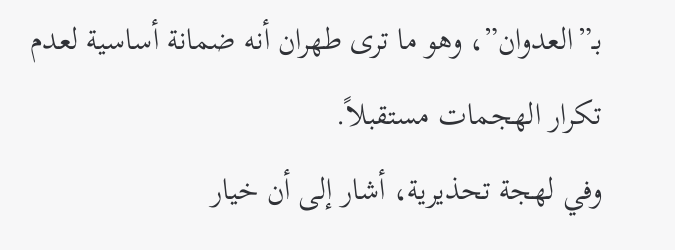بـ”العدوان”، وهو ما ترى طهران أنه ضمانة أساسية لعدم تكرار الهجمات مستقبلاً.
وفي لهجة تحذيرية، أشار إلى أن خيار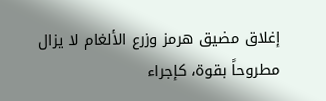إغلاق مضيق هرمز وزرع الألغام لا يزال مطروحاً بقوة، كإجراء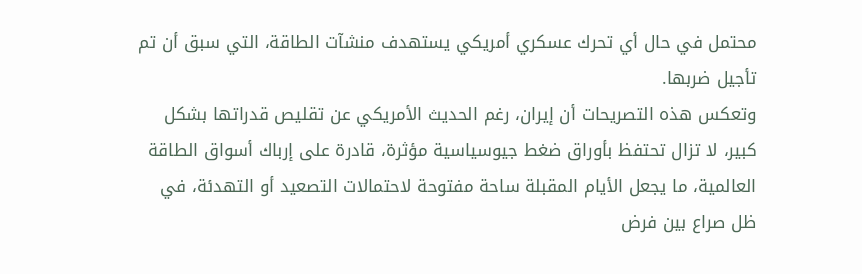محتمل في حال أي تحرك عسكري أمريكي يستهدف منشآت الطاقة، التي سبق أن تم تأجيل ضربها.
وتعكس هذه التصريحات أن إيران، رغم الحديث الأمريكي عن تقليص قدراتها بشكل كبير، لا تزال تحتفظ بأوراق ضغط جيوسياسية مؤثرة، قادرة على إرباك أسواق الطاقة العالمية، ما يجعل الأيام المقبلة ساحة مفتوحة لاحتمالات التصعيد أو التهدئة، في ظل صراع بين فرض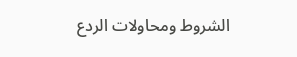الشروط ومحاولات الردع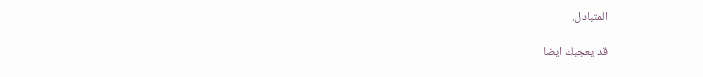المتبادل.

قد يعجبك ايضا